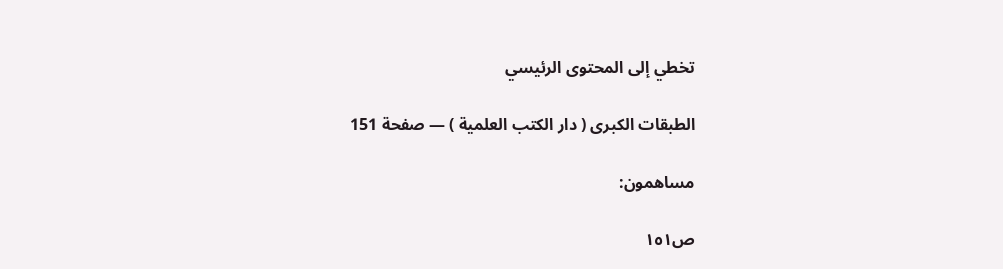تخطي إلى المحتوى الرئيسي

الطبقات الكبرى ( دار الكتب العلمية ) — صفحة 151

مساهمون:

ص١٥١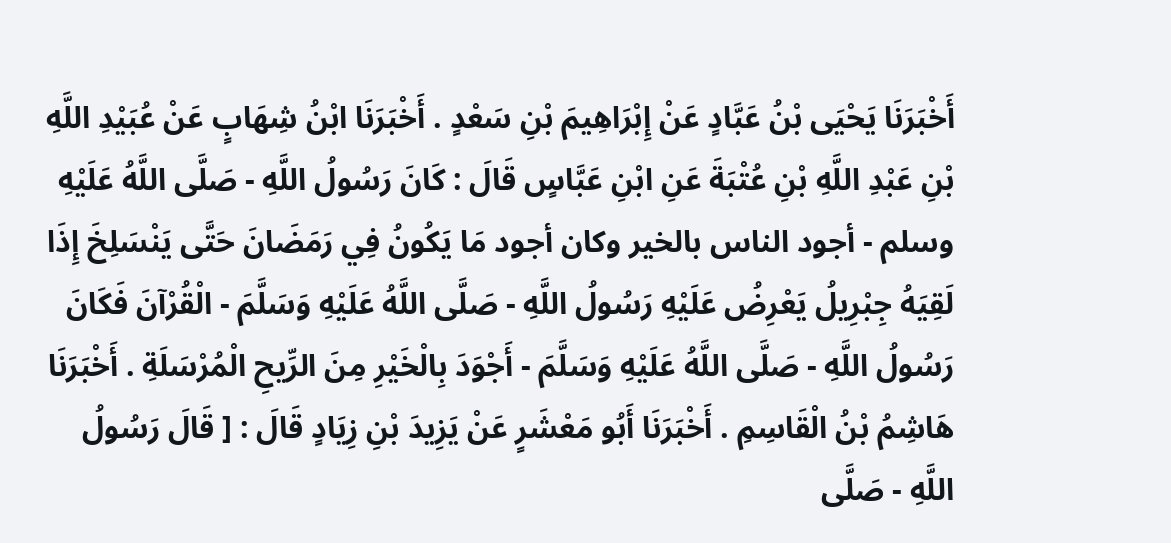أَخْبَرَنَا يَحْيَى بْنُ عَبَّادٍ عَنْ إِبْرَاهِيمَ بْنِ سَعْدٍ . أَخْبَرَنَا ابْنُ شِهَابٍ عَنْ عُبَيْدِ اللَّهِ بْنِ عَبْدِ اللَّهِ بْنِ عُتْبَةَ عَنِ ابْنِ عَبَّاسٍ قَالَ : كَانَ رَسُولُ اللَّهِ - صَلَّى اللَّهُ عَلَيْهِ وسلم - أجود الناس بالخير وكان أجود مَا يَكُونُ فِي رَمَضَانَ حَتَّى يَنْسَلِخَ إِذَا لَقِيَهُ جِبْرِيلُ يَعْرِضُ عَلَيْهِ رَسُولُ اللَّهِ - صَلَّى اللَّهُ عَلَيْهِ وَسَلَّمَ - الْقُرْآنَ فَكَانَ رَسُولُ اللَّهِ - صَلَّى اللَّهُ عَلَيْهِ وَسَلَّمَ - أَجْوَدَ بِالْخَيْرِ مِنَ الرِّيحِ الْمُرْسَلَةِ . أَخْبَرَنَا هَاشِمُ بْنُ الْقَاسِمِ . أَخْبَرَنَا أَبُو مَعْشَرٍ عَنْ يَزِيدَ بْنِ زِيَادٍ قَالَ : [ قَالَ رَسُولُ اللَّهِ - صَلَّى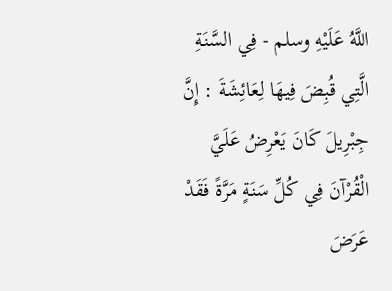اللَّهُ عَلَيْهِ وسلم - فِي السَّنَةِ الَّتِي قُبِضَ فِيهَا لِعَائِشَةَ : إِنَّ جِبْرِيلَ كَانَ يَعْرِضُ عَلَيَّ الْقُرْآنَ فِي كُلِّ سَنَةٍ مَرَّةً فَقَدْ عَرَضَ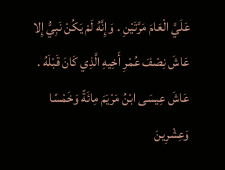عَلَيَّ الْعَامَ مَرَّتَيْنِ . وَإِنَّهُ لَمْ يَكُنْ نَبِيُّ إِلا عَاشَ نِصْفَ عُمْرِ أَخِيهِ الَّذِي كَانَ قَبْلَهُ . عَاشَ عِيسَى ابْنُ مَرْيَمَ مِائَةً وَخَمْسًا وَعِشْرِينَ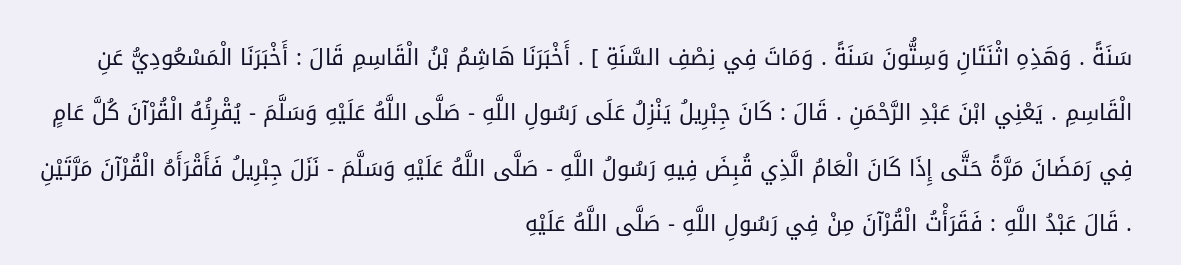سَنَةً . وَهَذِهِ اثْنَتَانِ وَسِتُّونَ سَنَةً . وَمَاتَ فِي نِصْفِ السَّنَةِ ] . أَخْبَرَنَا هَاشِمُ بْنُ الْقَاسِمِ قَالَ : أَخْبَرَنَا الْمَسْعُودِيُّ عَنِ الْقَاسِمِ . يَعْنِي ابْنَ عَبْدِ الرَّحْمَنِ . قَالَ : كَانَ جِبْرِيلُ يَنْزِلُ عَلَى رَسُولِ اللَّهِ - صَلَّى اللَّهُ عَلَيْهِ وَسَلَّمَ - يُقْرِئُهُ الْقُرْآنَ كُلَّ عَامٍ فِي رَمَضَانَ مَرَّةً حَتَّى إِذَا كَانَ الْعَامُ الَّذِي قُبِضَ فِيهِ رَسُولُ اللَّهِ - صَلَّى اللَّهُ عَلَيْهِ وَسَلَّمَ - نَزَلَ جِبْرِيلُ فَأَقْرَأَهُ الْقُرْآنَ مَرَّتَيْنِ . قَالَ عَبْدُ اللَّهِ : فَقَرَأْتُ الْقُرْآنَ مِنْ فِي رَسُولِ اللَّهِ - صَلَّى اللَّهُ عَلَيْهِ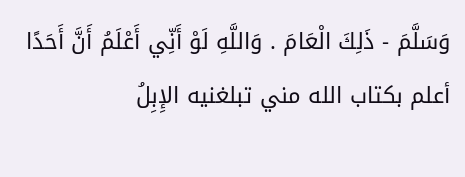وَسَلَّمَ - ذَلِكَ الْعَامَ . وَاللَّهِ لَوْ أَنِّي أَعْلَمُ أَنَّ أَحَدًا أعلم بكتاب الله مني تبلغنيه الإِبِلُ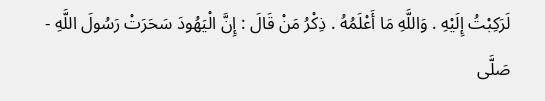لَرَكِبْتُ إِلَيْهِ . وَاللَّهِ مَا أَعْلَمُهُ . ذِكْرُ مَنْ قَالَ : إِنَّ الْيَهُودَ سَحَرَتْ رَسُولَ اللَّهِ - صَلَّى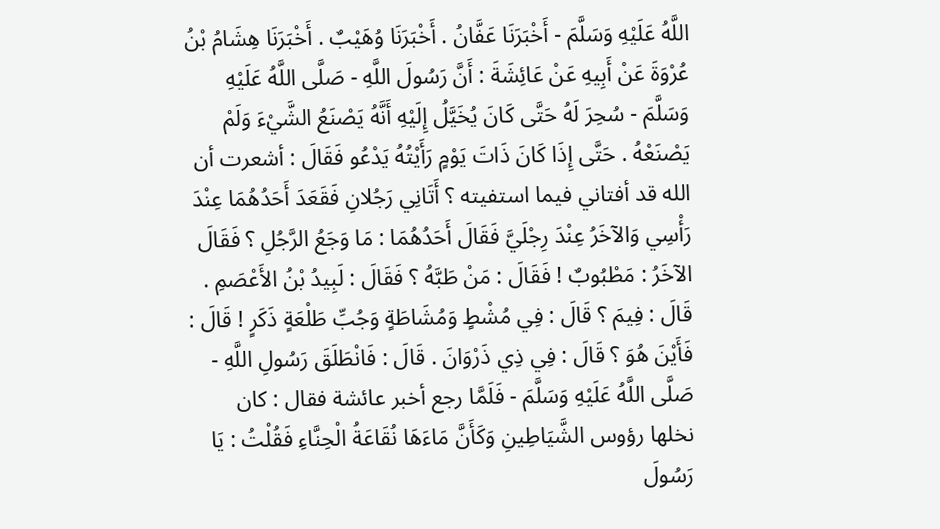اللَّهُ عَلَيْهِ وَسَلَّمَ - أَخْبَرَنَا عَفَّانُ . أَخْبَرَنَا وُهَيْبٌ . أَخْبَرَنَا هِشَامُ بْنُ عُرْوَةَ عَنْ أَبِيهِ عَنْ عَائِشَةَ : أَنَّ رَسُولَ اللَّهِ - صَلَّى اللَّهُ عَلَيْهِ وَسَلَّمَ - سُحِرَ لَهُ حَتَّى كَانَ يُخَيَّلُ إِلَيْهِ أَنَّهُ يَصْنَعُ الشَّيْءَ وَلَمْ يَصْنَعْهُ . حَتَّى إِذَا كَانَ ذَاتَ يَوْمٍ رَأَيْتُهُ يَدْعُو فَقَالَ : أشعرت أن الله قد أفتاني فيما استفيته ؟ أَتَانِي رَجُلانِ فَقَعَدَ أَحَدُهُمَا عِنْدَ رَأْسِي وَالآخَرُ عِنْدَ رِجْلَيَّ فَقَالَ أَحَدُهُمَا : مَا وَجَعُ الرَّجُلِ ؟ فَقَالَ الآخَرُ : مَطْبُوبٌ ! فَقَالَ : مَنْ طَبَّهُ ؟ فَقَالَ : لَبِيدُ بْنُ الأَعْصَمِ . قَالَ : فِيمَ ؟ قَالَ : فِي مُشْطٍ وَمُشَاطَةٍ وَجُبِّ طَلْعَةٍ ذَكَرٍ ! قَالَ : فَأَيْنَ هُوَ ؟ قَالَ : فِي ذِي ذَرْوَانَ . قَالَ : فَانْطَلَقَ رَسُولِ اللَّهِ - صَلَّى اللَّهُ عَلَيْهِ وَسَلَّمَ - فَلَمَّا رجع أخبر عائشة فقال : كان نخلها رؤوس الشَّيَاطِينِ وَكَأَنَّ مَاءَهَا نُقَاعَةُ الْحِنَّاءِ فَقُلْتُ : يَا رَسُولَ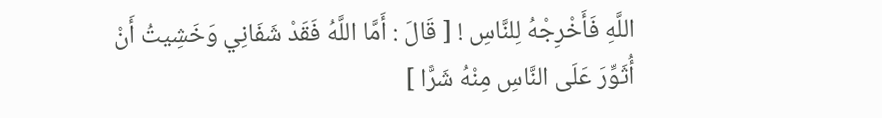اللَّهِ فَأَخْرِجْهُ لِلنَّاسِ ! [ قَالَ : أَمَّا اللَّهُ فَقَدْ شَفَانِي وَخَشِيتُ أَنْ أُثَوِّرَ عَلَى النَّاسِ مِنْهُ شَرًّا ]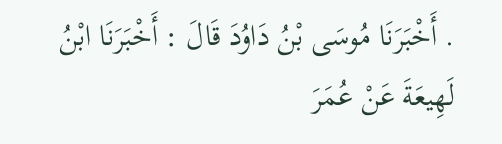. أَخْبَرَنَا مُوسَى بْنُ دَاوُدَ قَالَ : أَخْبَرَنَا ابْنُ لَهِيعَةَ عَنْ عُمَرَ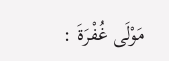مَوْلَى غُفْرَةَ :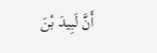أَنَّ لَبِيدَ بْنَ